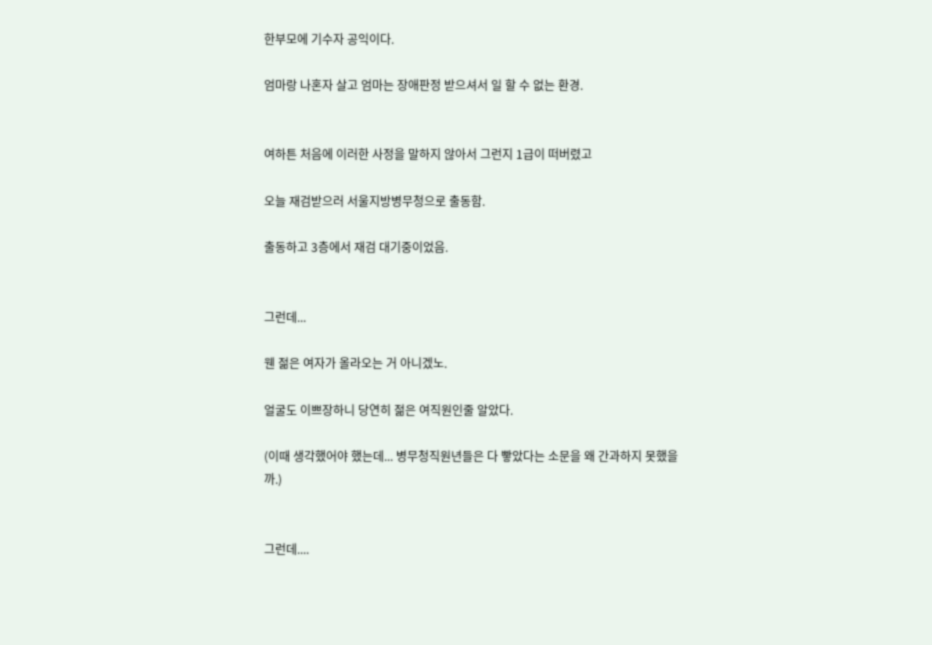한부모에 기수자 공익이다.

엄마랑 나혼자 살고 엄마는 장애판정 받으셔서 일 할 수 없는 환경.


여하튼 처음에 이러한 사정을 말하지 않아서 그런지 1급이 떠버렸고

오늘 재검받으러 서울지방병무청으로 출동함.

출동하고 3층에서 재검 대기중이었음.


그런데...

웬 젊은 여자가 올라오는 거 아니겠노.

얼굴도 이쁘장하니 당연히 젊은 여직원인줄 알았다.

(이때 생각했어야 했는데... 병무청직원년들은 다 빻았다는 소문을 왜 간과하지 못했을까.)


그런데....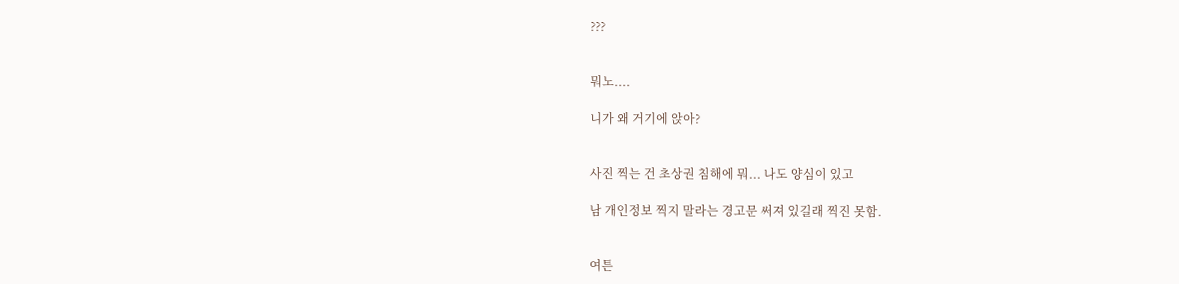???


뭐노....

니가 왜 거기에 앉아?


사진 찍는 건 초상권 침해에 뭐... 나도 양심이 있고

남 개인정보 찍지 말라는 경고문 써져 있길래 찍진 못함.


여튼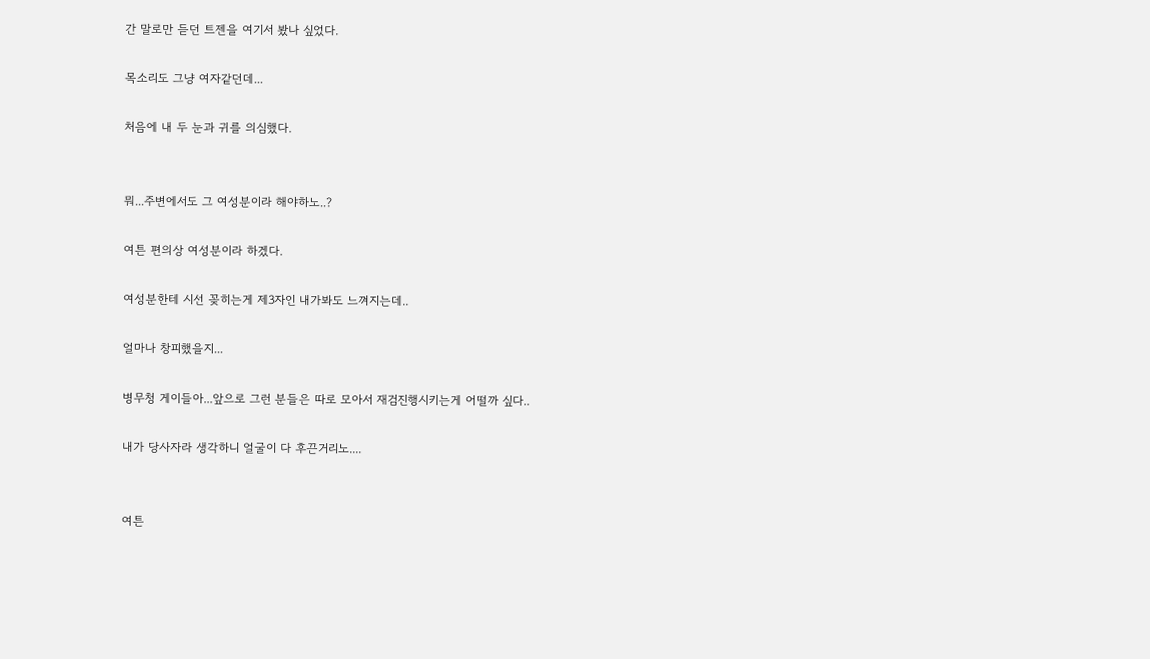간 말로만 듣던 트젠을 여기서 봤나 싶었다.

목소리도 그냥 여자같던데...

처음에 내 두 눈과 귀를 의심했다.


뭐...주변에서도 그 여성분이라 해야하노..?

여튼 편의상 여성분이라 하겠다.

여성분한테 시선 꽂히는게 제3자인 내가봐도 느껴지는데..

얼마나 창피했을지...

병무청 게이들아...앞으로 그런 분들은 따로 모아서 재검진행시키는게 어떨까 싶다..

내가 당사자라 생각하니 얼굴이 다 후끈거리노....


여튼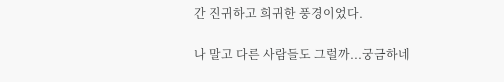간 진귀하고 희귀한 풍경이었다.

나 말고 다른 사람들도 그럴까...궁금하네